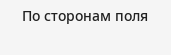По сторонам поля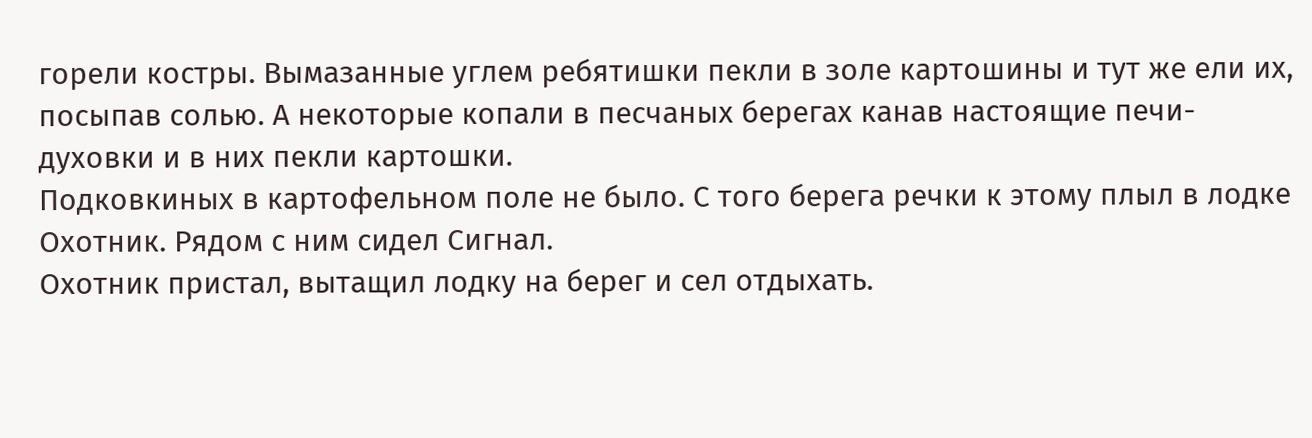горели костры. Вымазанные углем ребятишки пекли в золе картошины и тут же ели их, посыпав солью. А некоторые копали в песчаных берегах канав настоящие печи-духовки и в них пекли картошки.
Подковкиных в картофельном поле не было. С того берега речки к этому плыл в лодке Охотник. Рядом с ним сидел Сигнал.
Охотник пристал, вытащил лодку на берег и сел отдыхать.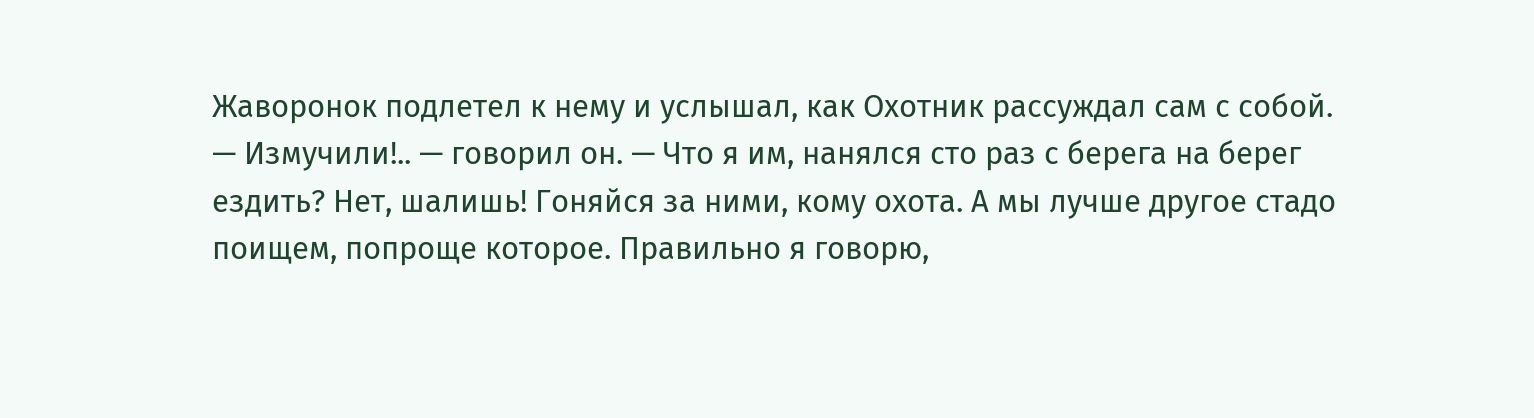Жаворонок подлетел к нему и услышал, как Охотник рассуждал сам с собой.
— Измучили!.. — говорил он. — Что я им, нанялся сто раз с берега на берег ездить? Нет, шалишь! Гоняйся за ними, кому охота. А мы лучше другое стадо поищем, попроще которое. Правильно я говорю,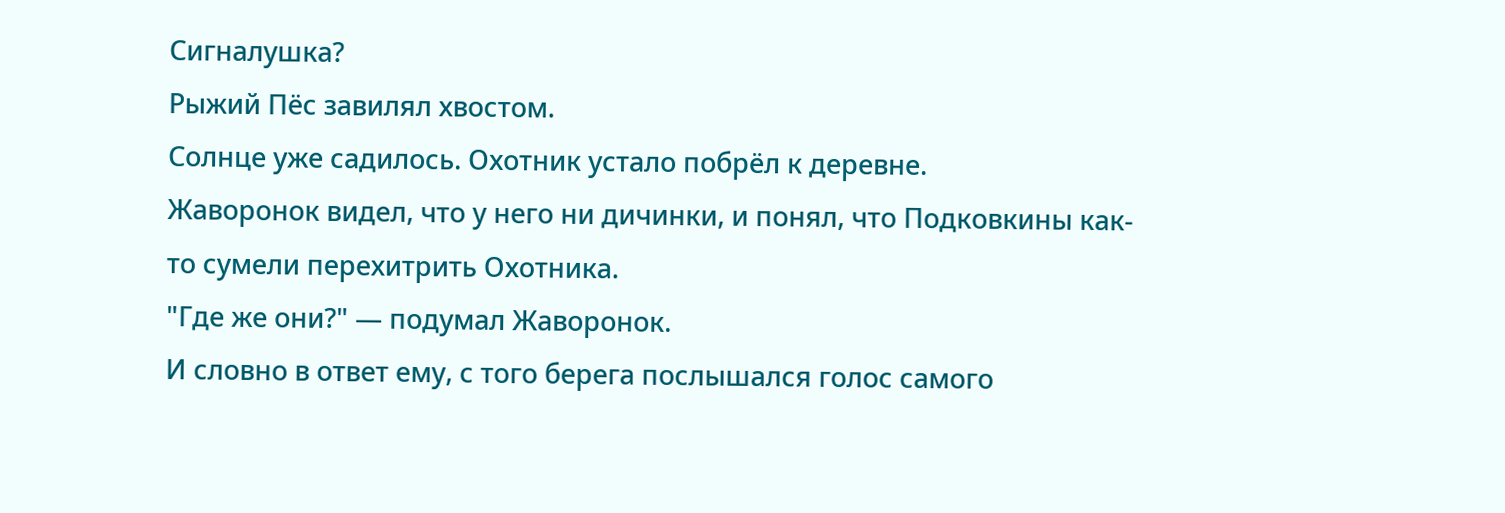Сигналушка?
Рыжий Пёс завилял хвостом.
Солнце уже садилось. Охотник устало побрёл к деревне.
Жаворонок видел, что у него ни дичинки, и понял, что Подковкины как-то сумели перехитрить Охотника.
"Где же они?" — подумал Жаворонок.
И словно в ответ ему, с того берега послышался голос самого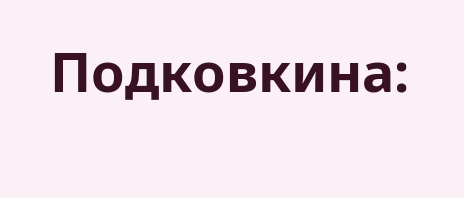Подковкина: